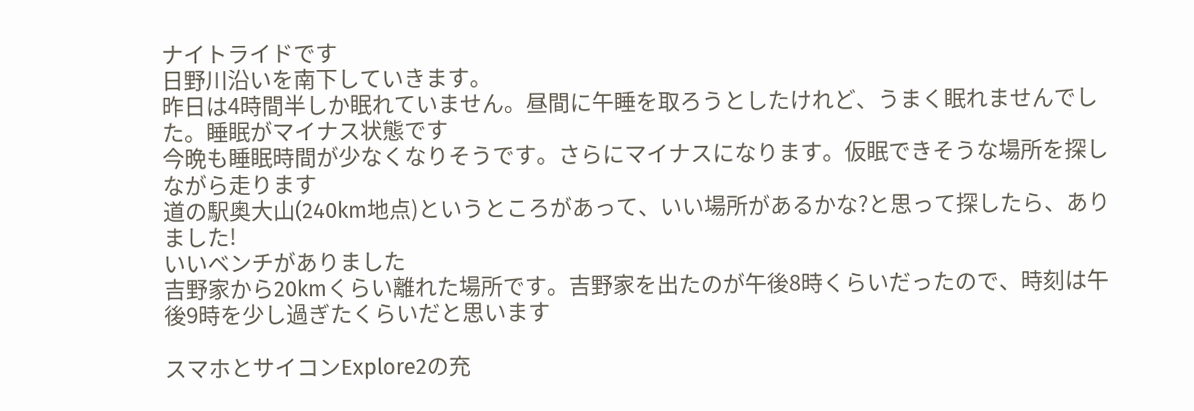ナイトライドです
日野川沿いを南下していきます。
昨日は4時間半しか眠れていません。昼間に午睡を取ろうとしたけれど、うまく眠れませんでした。睡眠がマイナス状態です
今晩も睡眠時間が少なくなりそうです。さらにマイナスになります。仮眠できそうな場所を探しながら走ります
道の駅奥大山(240km地点)というところがあって、いい場所があるかな?と思って探したら、ありました!
いいベンチがありました
吉野家から20kmくらい離れた場所です。吉野家を出たのが午後8時くらいだったので、時刻は午後9時を少し過ぎたくらいだと思います

スマホとサイコンExplore2の充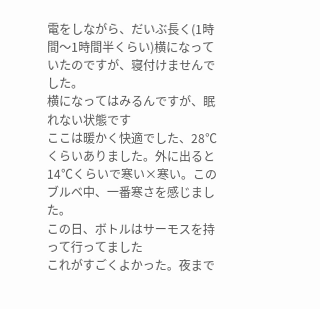電をしながら、だいぶ長く(1時間〜1時間半くらい)横になっていたのですが、寝付けませんでした。
横になってはみるんですが、眠れない状態です
ここは暖かく快適でした、28℃くらいありました。外に出ると14℃くらいで寒い×寒い。このブルベ中、一番寒さを感じました。
この日、ボトルはサーモスを持って行ってました
これがすごくよかった。夜まで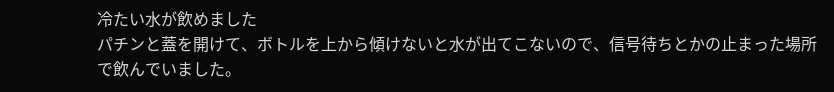冷たい水が飲めました
パチンと蓋を開けて、ボトルを上から傾けないと水が出てこないので、信号待ちとかの止まった場所で飲んでいました。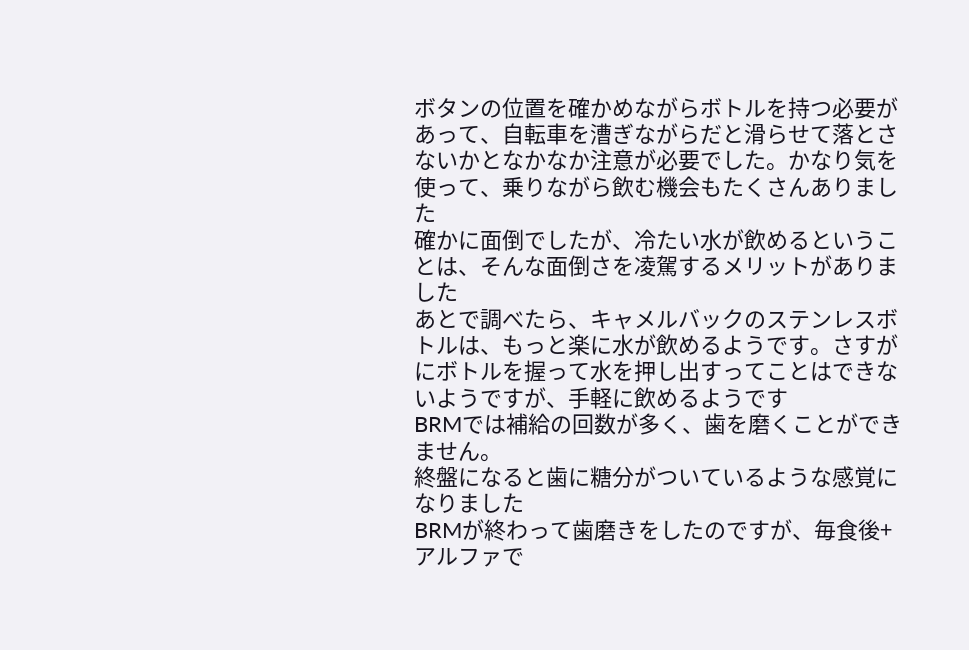ボタンの位置を確かめながらボトルを持つ必要があって、自転車を漕ぎながらだと滑らせて落とさないかとなかなか注意が必要でした。かなり気を使って、乗りながら飲む機会もたくさんありました
確かに面倒でしたが、冷たい水が飲めるということは、そんな面倒さを凌駕するメリットがありました
あとで調べたら、キャメルバックのステンレスボトルは、もっと楽に水が飲めるようです。さすがにボトルを握って水を押し出すってことはできないようですが、手軽に飲めるようです
BRMでは補給の回数が多く、歯を磨くことができません。
終盤になると歯に糖分がついているような感覚になりました
BRMが終わって歯磨きをしたのですが、毎食後+アルファで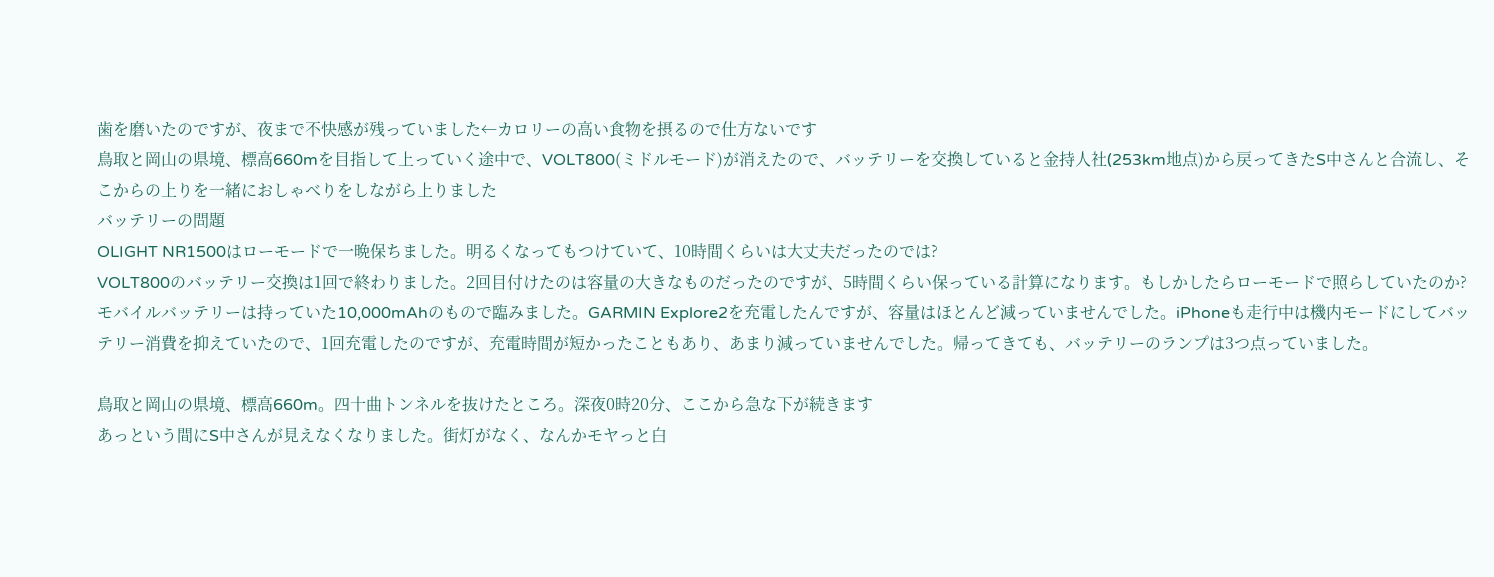歯を磨いたのですが、夜まで不快感が残っていました←カロリーの高い食物を摂るので仕方ないです
鳥取と岡山の県境、標高660mを目指して上っていく途中で、VOLT800(ミドルモード)が消えたので、バッテリーを交換していると金持人社(253km地点)から戻ってきたS中さんと合流し、そこからの上りを一緒におしゃべりをしながら上りました
バッテリーの問題
OLIGHT NR1500はローモードで一晩保ちました。明るくなってもつけていて、10時間くらいは大丈夫だったのでは?
VOLT800のバッテリー交換は1回で終わりました。2回目付けたのは容量の大きなものだったのですが、5時間くらい保っている計算になります。もしかしたらローモードで照らしていたのか?
モバイルバッテリーは持っていた10,000mAhのもので臨みました。GARMIN Explore2を充電したんですが、容量はほとんど減っていませんでした。iPhoneも走行中は機内モードにしてバッテリー消費を抑えていたので、1回充電したのですが、充電時間が短かったこともあり、あまり減っていませんでした。帰ってきても、バッテリーのランプは3つ点っていました。

鳥取と岡山の県境、標高660m。四十曲トンネルを抜けたところ。深夜0時20分、ここから急な下が続きます
あっという間にS中さんが見えなくなりました。街灯がなく、なんかモヤっと白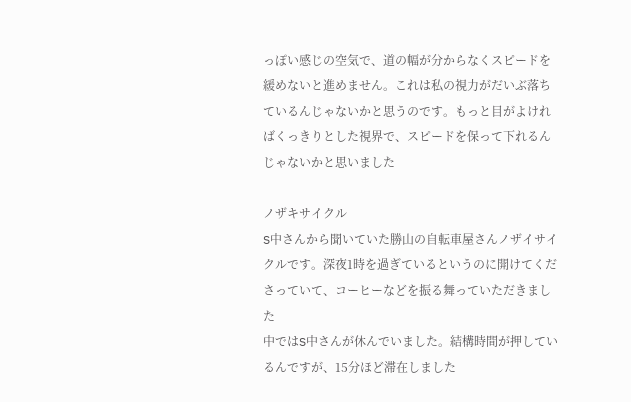っぽい感じの空気で、道の幅が分からなくスピードを緩めないと進めません。これは私の視力がだいぶ落ちているんじゃないかと思うのです。もっと目がよければくっきりとした視界で、スピードを保って下れるんじゃないかと思いました

ノザキサイクル
S中さんから聞いていた勝山の自転車屋さんノザイサイクルです。深夜1時を過ぎているというのに開けてくださっていて、コーヒーなどを振る舞っていただきました
中ではS中さんが休んでいました。結構時間が押しているんですが、15分ほど滞在しました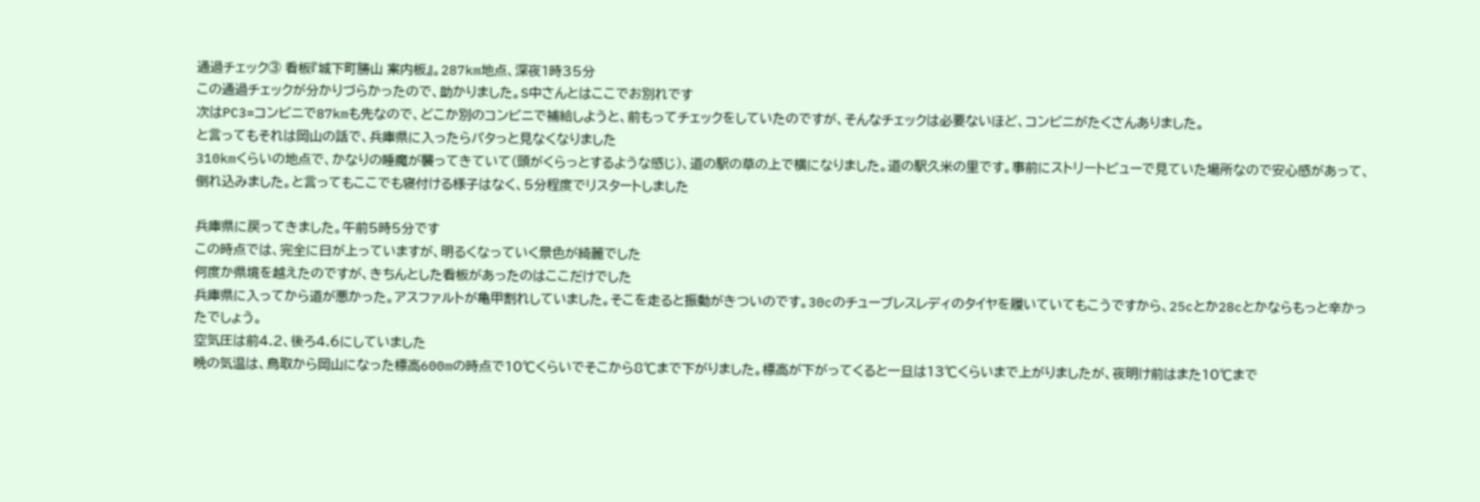通過チェック③ 看板『城下町勝山 案内板』。287km地点、深夜1時35分
この通過チェックが分かりづらかったので、助かりました。S中さんとはここでお別れです
次はPC3=コンビニで87kmも先なので、どこか別のコンビニで補給しようと、前もってチェックをしていたのですが、そんなチェックは必要ないほど、コンビニがたくさんありました。
と言ってもそれは岡山の話で、兵庫県に入ったらパタっと見なくなりました
310kmくらいの地点で、かなりの睡魔が襲ってきていて(頭がくらっとするような感じ)、道の駅の草の上で横になりました。道の駅久米の里です。事前にストリートビューで見ていた場所なので安心感があって、倒れ込みました。と言ってもここでも寝付ける様子はなく、5分程度でリスタートしました

兵庫県に戻ってきました。午前5時5分です
この時点では、完全に日が上っていますが、明るくなっていく景色が綺麗でした
何度か県境を越えたのですが、きちんとした看板があったのはここだけでした
兵庫県に入ってから道が悪かった。アスファルトが亀甲割れしていました。そこを走ると振動がきついのです。30cのチューブレスレディのタイヤを履いていてもこうですから、25cとか28cとかならもっと辛かったでしょう。
空気圧は前4.2、後ろ4.6にしていました
晩の気温は、鳥取から岡山になった標高600mの時点で10℃くらいでそこから8℃まで下がりました。標高が下がってくると一旦は13℃くらいまで上がりましたが、夜明け前はまた10℃まで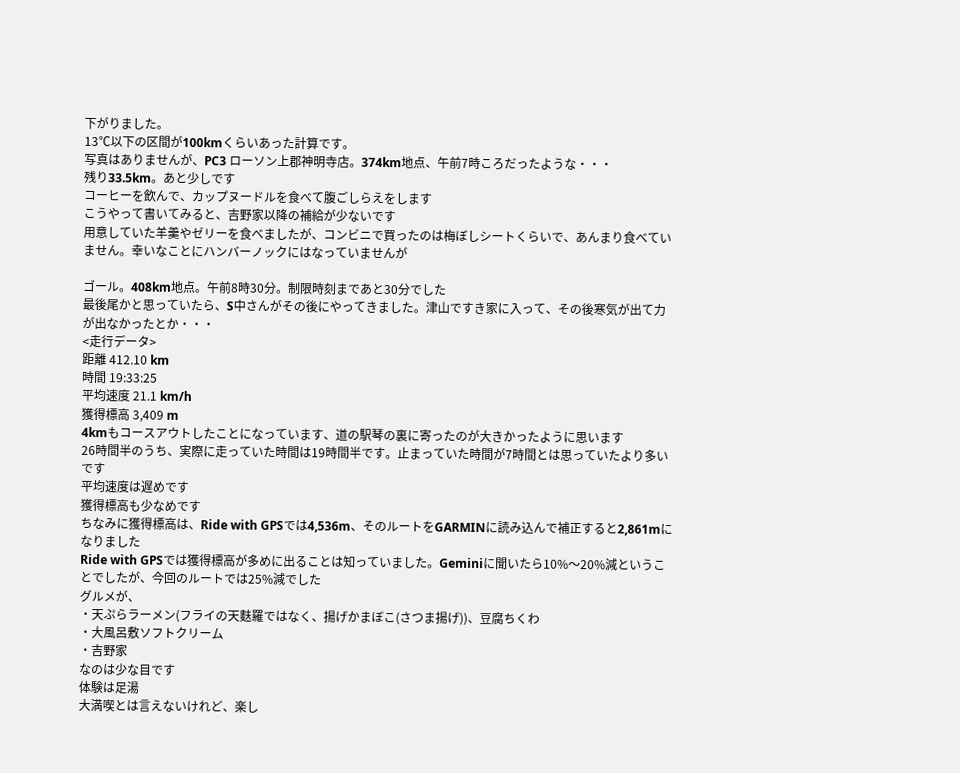下がりました。
13℃以下の区間が100kmくらいあった計算です。
写真はありませんが、PC3 ローソン上郡神明寺店。374km地点、午前7時ころだったような・・・
残り33.5km。あと少しです
コーヒーを飲んで、カップヌードルを食べて腹ごしらえをします
こうやって書いてみると、吉野家以降の補給が少ないです
用意していた羊羹やゼリーを食べましたが、コンビニで買ったのは梅ぼしシートくらいで、あんまり食べていません。幸いなことにハンバーノックにはなっていませんが

ゴール。408km地点。午前8時30分。制限時刻まであと30分でした
最後尾かと思っていたら、S中さんがその後にやってきました。津山ですき家に入って、その後寒気が出て力が出なかったとか・・・
<走行データ>
距離 412.10 km
時間 19:33:25
平均速度 21.1 km/h
獲得標高 3,409 m
4kmもコースアウトしたことになっています、道の駅琴の裏に寄ったのが大きかったように思います
26時間半のうち、実際に走っていた時間は19時間半です。止まっていた時間が7時間とは思っていたより多いです
平均速度は遅めです
獲得標高も少なめです
ちなみに獲得標高は、Ride with GPSでは4,536m、そのルートをGARMINに読み込んで補正すると2,861mになりました
Ride with GPSでは獲得標高が多めに出ることは知っていました。Geminiに聞いたら10%〜20%減ということでしたが、今回のルートでは25%減でした
グルメが、
・天ぷらラーメン(フライの天麩羅ではなく、揚げかまぼこ(さつま揚げ))、豆腐ちくわ
・大風呂敷ソフトクリーム
・吉野家
なのは少な目です
体験は足湯
大満喫とは言えないけれど、楽し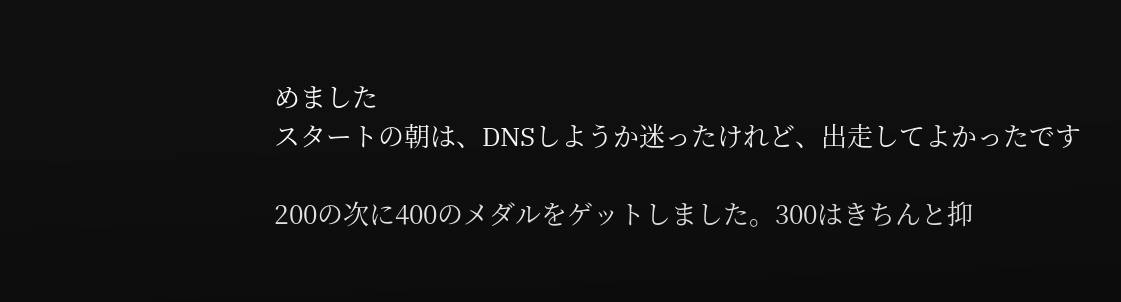めました
スタートの朝は、DNSしようか迷ったけれど、出走してよかったです

200の次に400のメダルをゲットしました。300はきちんと抑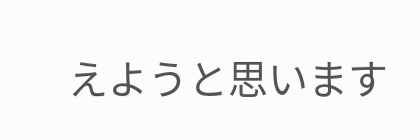えようと思います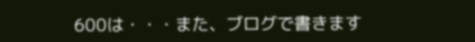600は・・・また、ブログで書きます